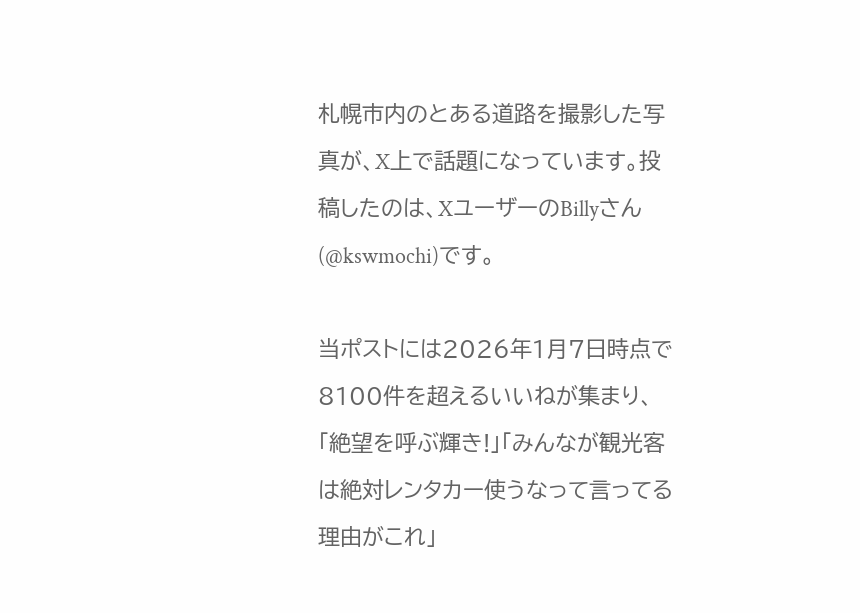札幌市内のとある道路を撮影した写真が、X上で話題になっています。投稿したのは、XユーザーのBillyさん(@kswmochi)です。

当ポストには2026年1月7日時点で8100件を超えるいいねが集まり、「絶望を呼ぶ輝き!」「みんなが観光客は絶対レンタカー使うなって言ってる理由がこれ」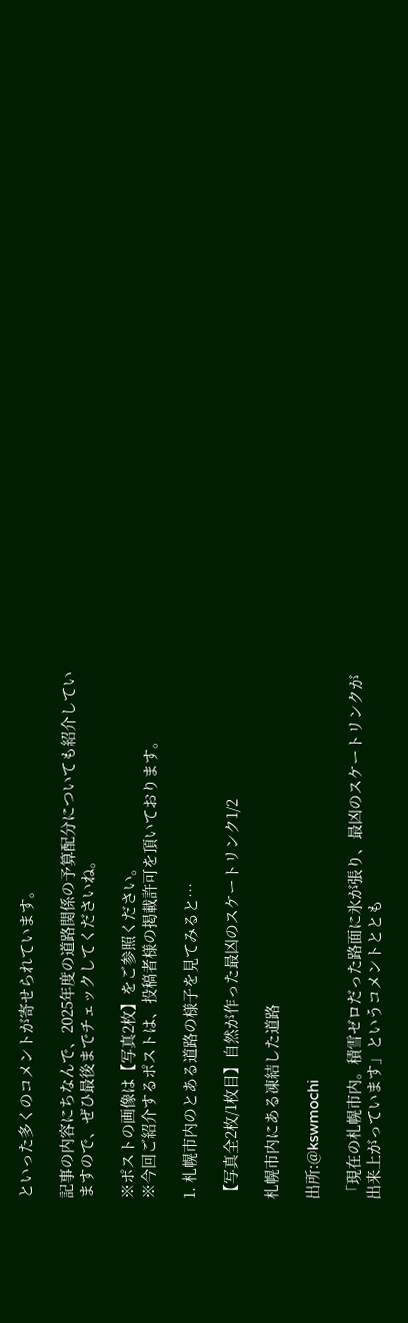といった多くのコメントが寄せられています。

記事の内容にちなんで、2025年度の道路関係の予算配分についても紹介していますので、ぜひ最後までチェックしてくださいね。

※ポストの画像は【写真2枚】をご参照ください。
※今回ご紹介するポストは、投稿者様の掲載許可を頂いております。

1. 札幌市内のとある道路の様子を見てみると…

【写真全2枚/1枚目】自然が作った最凶のスケートリンク1/2

札幌市内にある凍結した道路

出所:@kswmochi

「現在の札幌市内。積雪ゼロだった路面に氷が張り、最凶のスケートリンクが出来上がっています」というコメントととも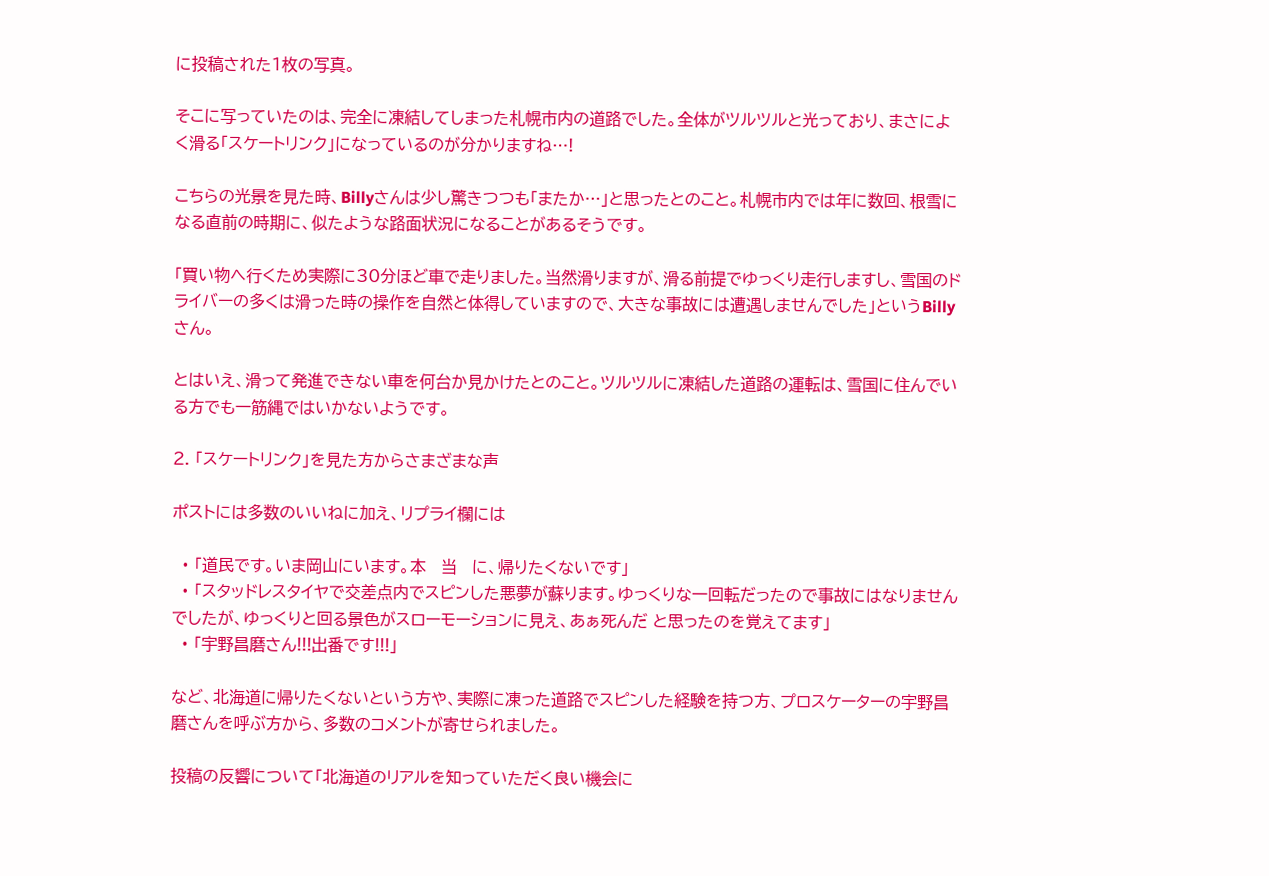に投稿された1枚の写真。

そこに写っていたのは、完全に凍結してしまった札幌市内の道路でした。全体がツルツルと光っており、まさによく滑る「スケートリンク」になっているのが分かりますね…!

こちらの光景を見た時、Billyさんは少し驚きつつも「またか…」と思ったとのこと。札幌市内では年に数回、根雪になる直前の時期に、似たような路面状況になることがあるそうです。

「買い物へ行くため実際に30分ほど車で走りました。当然滑りますが、滑る前提でゆっくり走行しますし、雪国のドライバーの多くは滑った時の操作を自然と体得していますので、大きな事故には遭遇しませんでした」というBillyさん。

とはいえ、滑って発進できない車を何台か見かけたとのこと。ツルツルに凍結した道路の運転は、雪国に住んでいる方でも一筋縄ではいかないようです。

2. 「スケートリンク」を見た方からさまざまな声

ポストには多数のいいねに加え、リプライ欄には

  • 「道民です。いま岡山にいます。本   当   に、帰りたくないです」
  • 「スタッドレスタイヤで交差点内でスピンした悪夢が蘇ります。ゆっくりな一回転だったので事故にはなりませんでしたが、ゆっくりと回る景色がスローモーションに見え、あぁ死んだ と思ったのを覚えてます」
  • 「宇野昌磨さん!!!出番です!!!」

など、北海道に帰りたくないという方や、実際に凍った道路でスピンした経験を持つ方、プロスケーターの宇野昌磨さんを呼ぶ方から、多数のコメントが寄せられました。

投稿の反響について「北海道のリアルを知っていただく良い機会に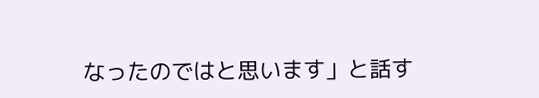なったのではと思います」と話す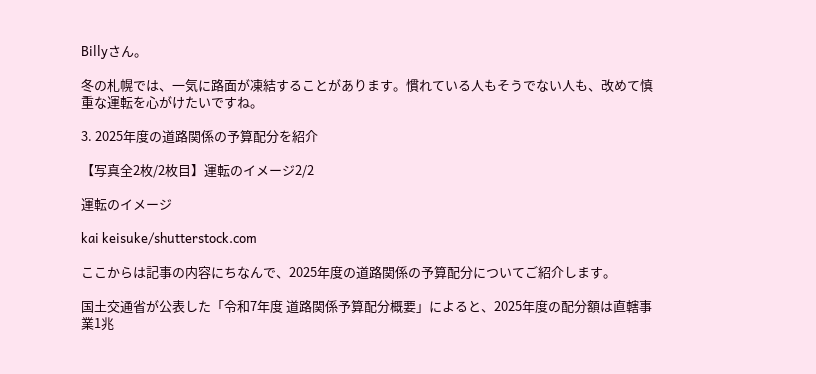Billyさん。

冬の札幌では、一気に路面が凍結することがあります。慣れている人もそうでない人も、改めて慎重な運転を心がけたいですね。

3. 2025年度の道路関係の予算配分を紹介

【写真全2枚/2枚目】運転のイメージ2/2

運転のイメージ

kai keisuke/shutterstock.com

ここからは記事の内容にちなんで、2025年度の道路関係の予算配分についてご紹介します。

国土交通省が公表した「令和7年度 道路関係予算配分概要」によると、2025年度の配分額は直轄事業1兆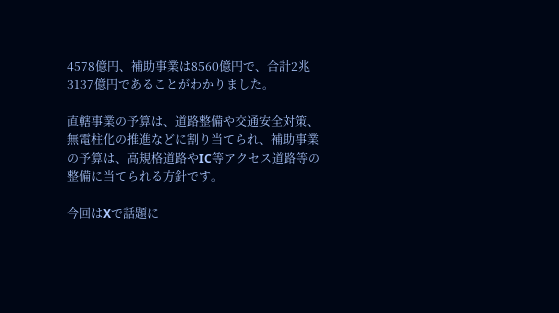4578億円、補助事業は8560億円で、合計2兆3137億円であることがわかりました。

直轄事業の予算は、道路整備や交通安全対策、無電柱化の推進などに割り当てられ、補助事業の予算は、高規格道路やIC等アクセス道路等の整備に当てられる方針です。

今回はXで話題に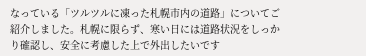なっている「ツルツルに凍った札幌市内の道路」についてご紹介しました。札幌に限らず、寒い日には道路状況をしっかり確認し、安全に考慮した上で外出したいです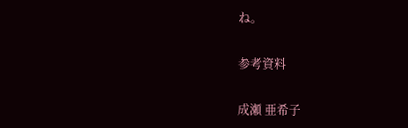ね。

参考資料

成瀬 亜希子